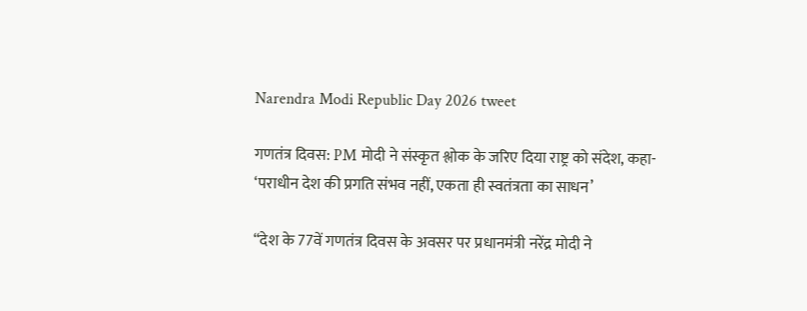Narendra Modi Republic Day 2026 tweet

गणतंत्र दिवस: PM मोदी ने संस्कृत श्लोक के जरिए दिया राष्ट्र को संदेश, कहा- ‘पराधीन देश की प्रगति संभव नहीं, एकता ही स्वतंत्रता का साधन’

“देश के 77वें गणतंत्र दिवस के अवसर पर प्रधानमंत्री नरेंद्र मोदी ने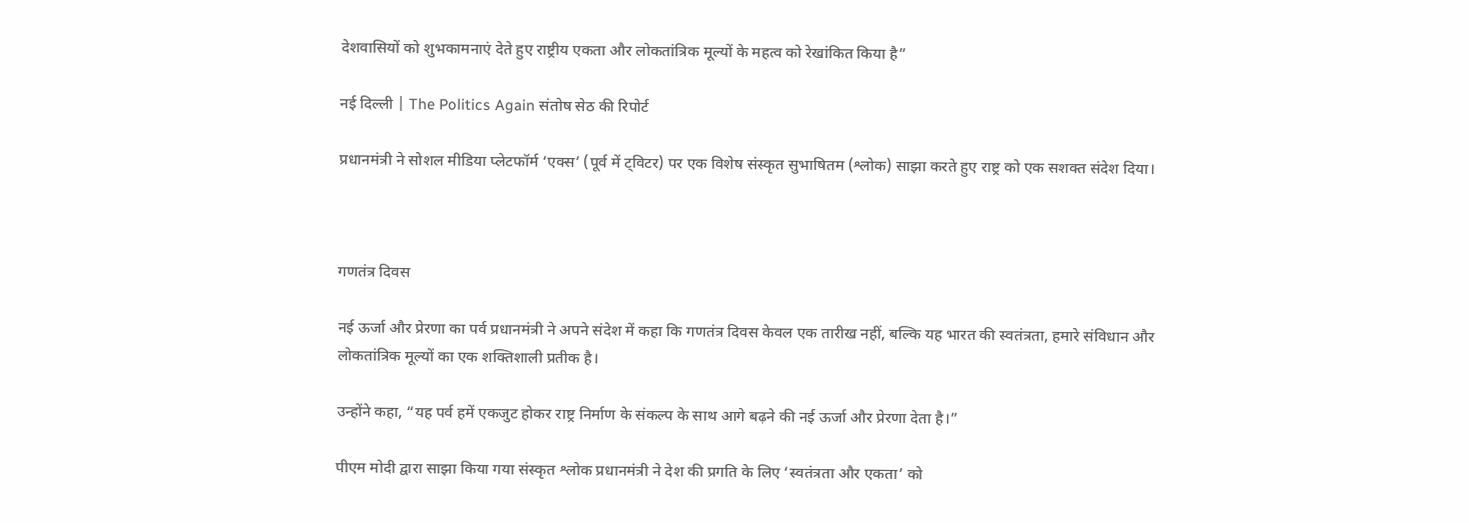देशवासियों को शुभकामनाएं देते हुए राष्ट्रीय एकता और लोकतांत्रिक मूल्यों के महत्व को रेखांकित किया है”

नई दिल्ली | The Politics Again संतोष सेठ की रिपोर्ट

प्रधानमंत्री ने सोशल मीडिया प्लेटफॉर्म ‘एक्स’ (पूर्व में ट्विटर) पर एक विशेष संस्कृत सुभाषितम (श्लोक) साझा करते हुए राष्ट्र को एक सशक्त संदेश दिया।



गणतंत्र दिवस

नई ऊर्जा और प्रेरणा का पर्व प्रधानमंत्री ने अपने संदेश में कहा कि गणतंत्र दिवस केवल एक तारीख नहीं, बल्कि यह भारत की स्वतंत्रता, हमारे संविधान और लोकतांत्रिक मूल्यों का एक शक्तिशाली प्रतीक है।

उन्होंने कहा, “यह पर्व हमें एकजुट होकर राष्ट्र निर्माण के संकल्प के साथ आगे बढ़ने की नई ऊर्जा और प्रेरणा देता है।”

पीएम मोदी द्वारा साझा किया गया संस्कृत श्लोक प्रधानमंत्री ने देश की प्रगति के लिए ‘स्वतंत्रता और एकता’ को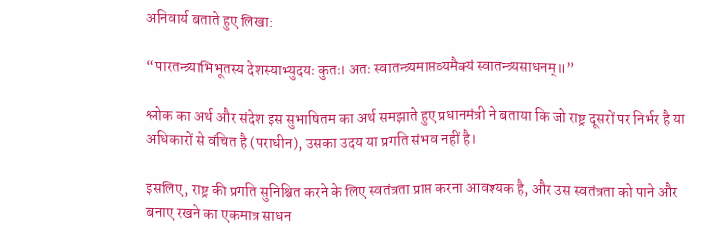अनिवार्य बताते हुए लिखा:

“पारतन्त्र्याभिभूतस्य देशस्याभ्युदयः कुतः। अतः स्वातन्त्र्यमाप्तव्यमैक्यं स्वातन्त्र्यसाधनम्॥”

श्लोक का अर्थ और संदेश इस सुभाषितम का अर्थ समझाते हुए प्रधानमंत्री ने बताया कि जो राष्ट्र दूसरों पर निर्भर है या अधिकारों से वंचित है (पराधीन), उसका उदय या प्रगति संभव नहीं है।

इसलिए, राष्ट्र की प्रगति सुनिश्चित करने के लिए स्वतंत्रता प्राप्त करना आवश्यक है, और उस स्वतंत्रता को पाने और बनाए रखने का एकमात्र साधन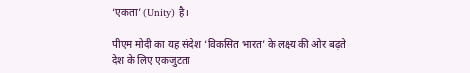‘एकता’ (Unity) है।

पीएम मोदी का यह संदेश ‘विकसित भारत’ के लक्ष्य की ओर बढ़ते देश के लिए एकजुटता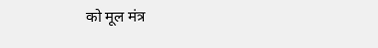को मूल मंत्र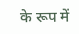के रूप में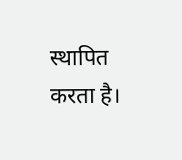स्थापित करता है।